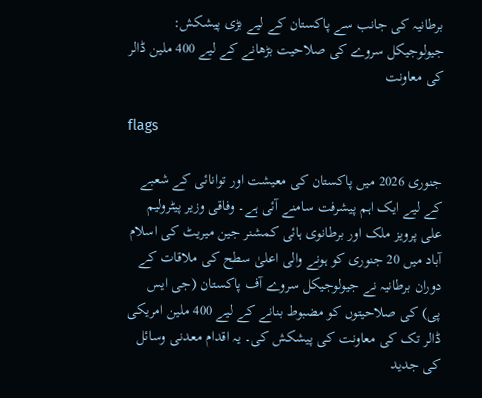برطانیہ کی جانب سے پاکستان کے لیے بڑی پیشکش: جیولوجیکل سروے کی صلاحیت بڑھانے کے لیے 400 ملین ڈالر کی معاونت

flags

جنوری 2026 میں پاکستان کی معیشت اور توانائی کے شعبے کے لیے ایک اہم پیشرفت سامنے آئی ہے۔ وفاقی وزیر پیٹرولیم علی پرویز ملک اور برطانوی ہائی کمشنر جین میریٹ کی اسلام آباد میں 20 جنوری کو ہونے والی اعلیٰ سطح کی ملاقات کے دوران برطانیہ نے جیولوجیکل سروے آف پاکستان (جی ایس پی) کی صلاحیتوں کو مضبوط بنانے کے لیے 400 ملین امریکی ڈالر تک کی معاونت کی پیشکش کی۔ یہ اقدام معدنی وسائل کی جدید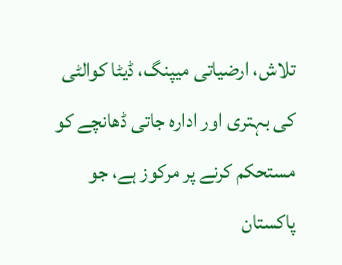تلاش، ارضیاتی میپنگ، ڈیٹا کوالٹی کی بہتری اور ادارہ جاتی ڈھانچے کو مستحکم کرنے پر مرکوز ہے، جو پاکستان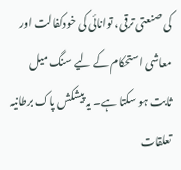کی صنعتی ترقی، توانائی کی خودکفالت اور معاشی استحکام کے لیے سنگ میل ثابت ہو سکتا ہے۔ یہ پیشکش پاک برطانیہ تعلقات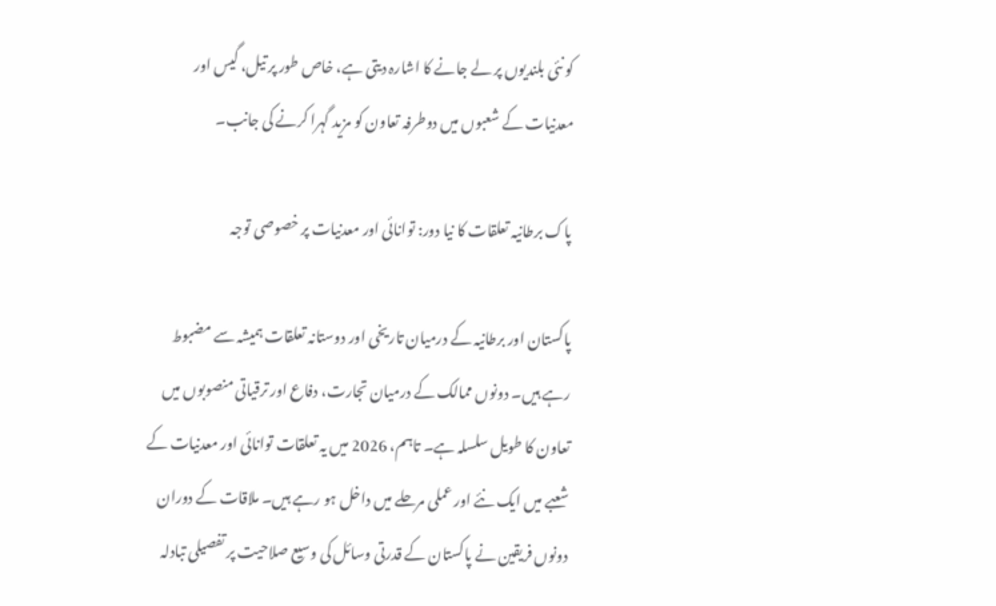کو نئی بلندیوں پر لے جانے کا اشارہ دیتی ہے، خاص طور پر تیل، گیس اور معدنیات کے شعبوں میں دوطرفہ تعاون کو مزید گہرا کرنے کی جانب۔

پاک برطانیہ تعلقات کا نیا دور: توانائی اور معدنیات پر خصوصی توجہ

پاکستان اور برطانیہ کے درمیان تاریخی اور دوستانہ تعلقات ہمیشہ سے مضبوط رہے ہیں۔ دونوں ممالک کے درمیان تجارت، دفاع اور ترقیاتی منصوبوں میں تعاون کا طویل سلسلہ ہے۔ تاہم، 2026 میں یہ تعلقات توانائی اور معدنیات کے شعبے میں ایک نئے اور عملی مرحلے میں داخل ہو رہے ہیں۔ ملاقات کے دوران دونوں فریقین نے پاکستان کے قدرتی وسائل کی وسیع صلاحیت پر تفصیلی تبادلہ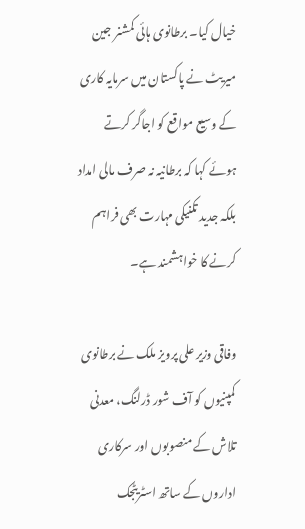خیال کیا۔ برطانوی ہائی کمشنر جین میریٹ نے پاکستان میں سرمایہ کاری کے وسیع مواقع کو اجاگر کرتے ہوئے کہا کہ برطانیہ نہ صرف مالی امداد بلکہ جدید تکنیکی مہارت بھی فراہم کرنے کا خواہشمند ہے۔

وفاقی وزیر علی پرویز ملک نے برطانوی کمپنیوں کو آف شور ڈرلنگ، معدنی تلاش کے منصوبوں اور سرکاری اداروں کے ساتھ اسٹریٹجک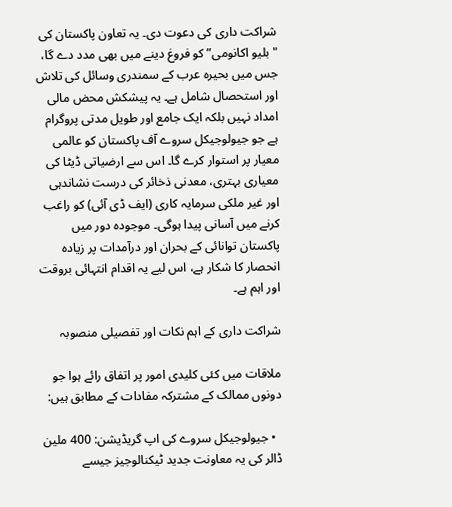شراکت داری کی دعوت دی۔ یہ تعاون پاکستان کی "بلیو اکانومی” کو فروغ دینے میں بھی مدد دے گا، جس میں بحیرہ عرب کے سمندری وسائل کی تلاش اور استحصال شامل ہے۔ یہ پیشکش محض مالی امداد نہیں بلکہ ایک جامع اور طویل مدتی پروگرام ہے جو جیولوجیکل سروے آف پاکستان کو عالمی معیار پر استوار کرے گا۔ اس سے ارضیاتی ڈیٹا کی معیاری بہتری، معدنی ذخائر کی درست نشاندہی اور غیر ملکی سرمایہ کاری (ایف ڈی آئی) کو راغب کرنے میں آسانی پیدا ہوگی۔ موجودہ دور میں پاکستان توانائی کے بحران اور درآمدات پر زیادہ انحصار کا شکار ہے، اس لیے یہ اقدام انتہائی بروقت اور اہم ہے۔

شراکت داری کے اہم نکات اور تفصیلی منصوبہ

ملاقات میں کئی کلیدی امور پر اتفاق رائے ہوا جو دونوں ممالک کے مشترکہ مفادات کے مطابق ہیں:

  • جیولوجیکل سروے کی اپ گریڈیشن: 400 ملین ڈالر کی یہ معاونت جدید ٹیکنالوجیز جیسے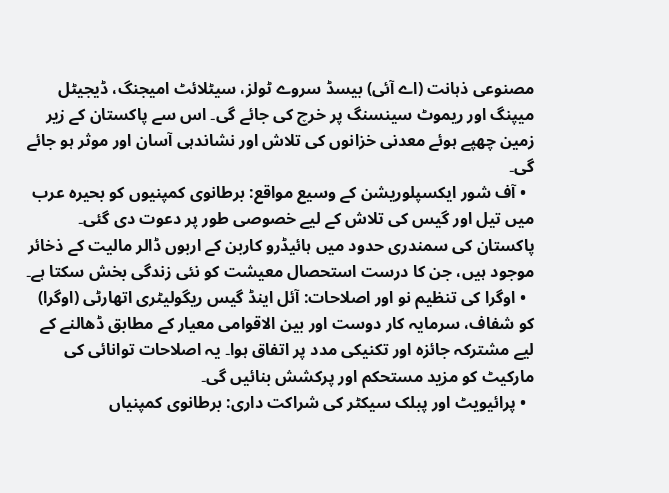مصنوعی ذہانت (اے آئی) بیسڈ سروے ٹولز، سیٹلائٹ امیجنگ، ڈیجیٹل میپنگ اور ریموٹ سینسنگ پر خرچ کی جائے گی۔ اس سے پاکستان کے زیر زمین چھپے ہوئے معدنی خزانوں کی تلاش اور نشاندہی آسان اور موثر ہو جائے گی۔
  • آف شور ایکسپلوریشن کے وسیع مواقع: برطانوی کمپنیوں کو بحیرہ عرب میں تیل اور گیس کی تلاش کے لیے خصوصی طور پر دعوت دی گئی۔ پاکستان کی سمندری حدود میں ہائیڈرو کاربن کے اربوں ڈالر مالیت کے ذخائر موجود ہیں، جن کا درست استحصال معیشت کو نئی زندگی بخش سکتا ہے۔
  • اوگرا کی تنظیم نو اور اصلاحات: آئل اینڈ گیس ریگولیٹری اتھارٹی (اوگرا) کو شفاف، سرمایہ کار دوست اور بین الاقوامی معیار کے مطابق ڈھالنے کے لیے مشترکہ جائزہ اور تکنیکی مدد پر اتفاق ہوا۔ یہ اصلاحات توانائی کی مارکیٹ کو مزید مستحکم اور پرکشش بنائیں گی۔
  • پرائیویٹ اور پبلک سیکٹر کی شراکت داری: برطانوی کمپنیاں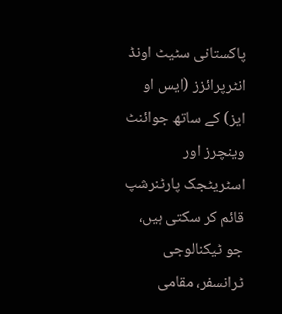پاکستانی سٹیٹ اونڈ انٹرپرائزز (ایس او ایز) کے ساتھ جوائنٹ وینچرز اور اسٹریٹجک پارٹنرشپ قائم کر سکتی ہیں، جو ٹیکنالوجی ٹرانسفر، مقامی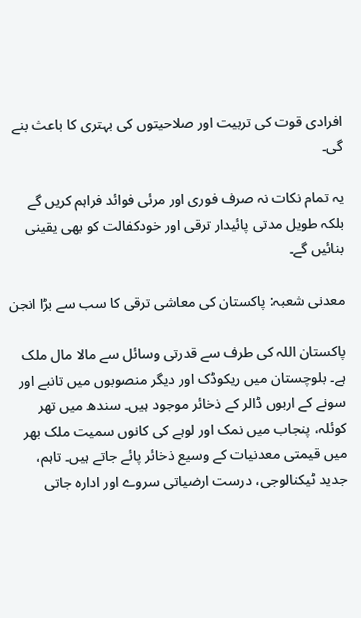افرادی قوت کی تربیت اور صلاحیتوں کی بہتری کا باعث بنے گی۔

یہ تمام نکات نہ صرف فوری اور مرئی فوائد فراہم کریں گے بلکہ طویل مدتی پائیدار ترقی اور خودکفالت کو بھی یقینی بنائیں گے۔

معدنی شعبہ: پاکستان کی معاشی ترقی کا سب سے بڑا انجن

پاکستان اللہ کی طرف سے قدرتی وسائل سے مالا مال ملک ہے۔ بلوچستان میں ریکوڈک اور دیگر منصوبوں میں تانبے اور سونے کے اربوں ڈالر کے ذخائر موجود ہیں۔ سندھ میں تھر کوئلہ، پنجاب میں نمک اور لوہے کی کانوں سمیت ملک بھر میں قیمتی معدنیات کے وسیع ذخائر پائے جاتے ہیں۔ تاہم، جدید ٹیکنالوجی، درست ارضیاتی سروے اور ادارہ جاتی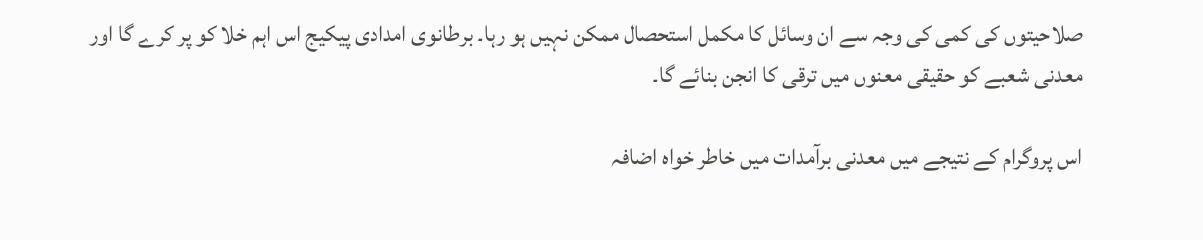صلاحیتوں کی کمی کی وجہ سے ان وسائل کا مکمل استحصال ممکن نہیں ہو رہا۔ برطانوی امدادی پیکیج اس اہم خلا کو پر کرے گا اور معدنی شعبے کو حقیقی معنوں میں ترقی کا انجن بنائے گا۔

اس پروگرام کے نتیجے میں معدنی برآمدات میں خاطر خواہ اضافہ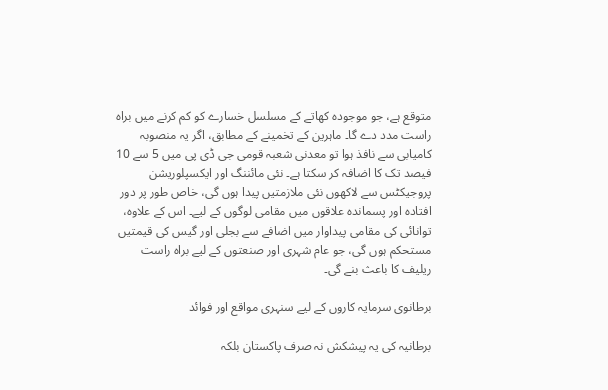متوقع ہے، جو موجودہ کھاتے کے مسلسل خسارے کو کم کرنے میں براہ راست مدد دے گا۔ ماہرین کے تخمینے کے مطابق، اگر یہ منصوبہ کامیابی سے نافذ ہوا تو معدنی شعبہ قومی جی ڈی پی میں 5 سے 10 فیصد تک کا اضافہ کر سکتا ہے۔ نئی مائننگ اور ایکسپلوریشن پروجیکٹس سے لاکھوں نئی ملازمتیں پیدا ہوں گی، خاص طور پر دور افتادہ اور پسماندہ علاقوں میں مقامی لوگوں کے لیے۔ اس کے علاوہ، توانائی کی مقامی پیداوار میں اضافے سے بجلی اور گیس کی قیمتیں مستحکم ہوں گی، جو عام شہری اور صنعتوں کے لیے براہ راست ریلیف کا باعث بنے گی۔

برطانوی سرمایہ کاروں کے لیے سنہری مواقع اور فوائد

برطانیہ کی یہ پیشکش نہ صرف پاکستان بلکہ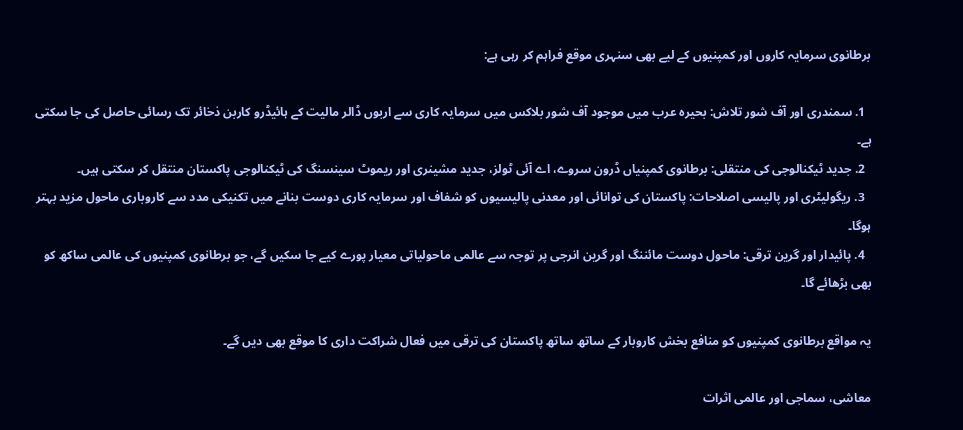برطانوی سرمایہ کاروں اور کمپنیوں کے لیے بھی سنہری موقع فراہم کر رہی ہے:

  1. سمندری اور آف شور تلاش: بحیرہ عرب میں موجود آف شور بلاکس میں سرمایہ کاری سے اربوں ڈالر مالیت کے ہائیڈرو کاربن ذخائر تک رسائی حاصل کی جا سکتی ہے۔
  2. جدید ٹیکنالوجی کی منتقلی: برطانوی کمپنیاں ڈرون سروے، اے آئی ٹولز، جدید مشینری اور ریموٹ سینسنگ کی ٹیکنالوجی پاکستان منتقل کر سکتی ہیں۔
  3. ریگولیٹری اور پالیسی اصلاحات: پاکستان کی توانائی اور معدنی پالیسیوں کو شفاف اور سرمایہ کاری دوست بنانے میں تکنیکی مدد سے کاروباری ماحول مزید بہتر ہوگا۔
  4. پائیدار اور گرین ترقی: ماحول دوست مائننگ اور گرین انرجی پر توجہ سے عالمی ماحولیاتی معیار پورے کیے جا سکیں گے، جو برطانوی کمپنیوں کی عالمی ساکھ کو بھی بڑھائے گا۔

یہ مواقع برطانوی کمپنیوں کو منافع بخش کاروبار کے ساتھ ساتھ پاکستان کی ترقی میں فعال شراکت داری کا موقع بھی دیں گے۔

معاشی، سماجی اور عالمی اثرات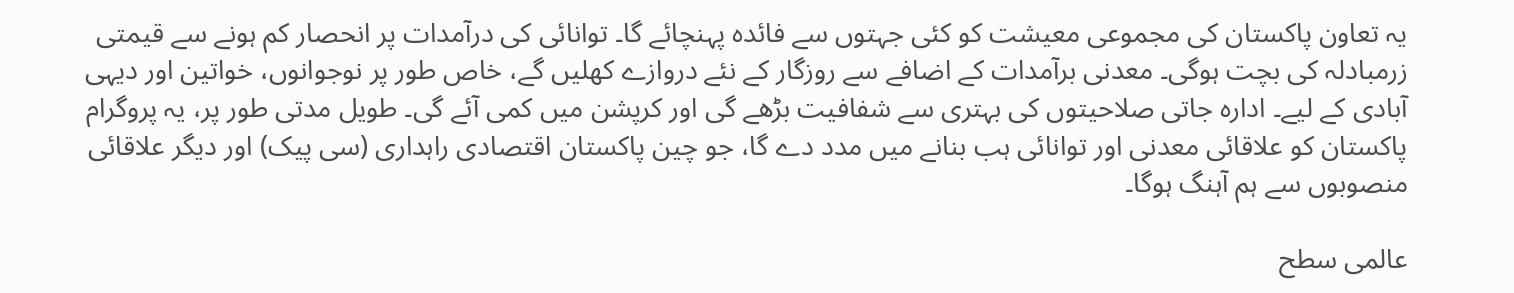یہ تعاون پاکستان کی مجموعی معیشت کو کئی جہتوں سے فائدہ پہنچائے گا۔ توانائی کی درآمدات پر انحصار کم ہونے سے قیمتی زرمبادلہ کی بچت ہوگی۔ معدنی برآمدات کے اضافے سے روزگار کے نئے دروازے کھلیں گے، خاص طور پر نوجوانوں، خواتین اور دیہی آبادی کے لیے۔ ادارہ جاتی صلاحیتوں کی بہتری سے شفافیت بڑھے گی اور کرپشن میں کمی آئے گی۔ طویل مدتی طور پر، یہ پروگرام پاکستان کو علاقائی معدنی اور توانائی ہب بنانے میں مدد دے گا، جو چین پاکستان اقتصادی راہداری (سی پیک) اور دیگر علاقائی منصوبوں سے ہم آہنگ ہوگا۔

عالمی سطح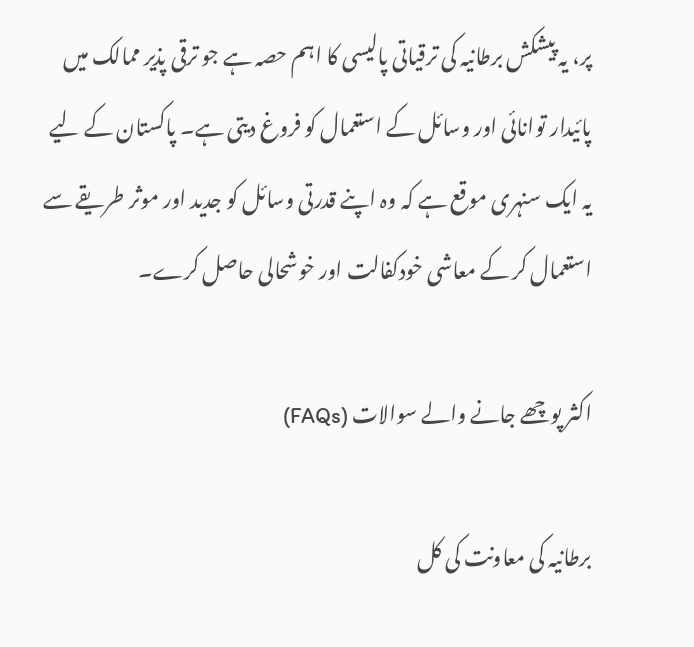پر، یہ پیشکش برطانیہ کی ترقیاتی پالیسی کا اہم حصہ ہے جو ترقی پذیر ممالک میں پائیدار توانائی اور وسائل کے استعمال کو فروغ دیتی ہے۔ پاکستان کے لیے یہ ایک سنہری موقع ہے کہ وہ اپنے قدرتی وسائل کو جدید اور موثر طریقے سے استعمال کر کے معاشی خودکفالت اور خوشحالی حاصل کرے۔

اکثر پوچھے جانے والے سوالات (FAQs)

برطانیہ کی معاونت کی کل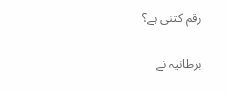رقم کتنی ہے؟

برطانیہ نے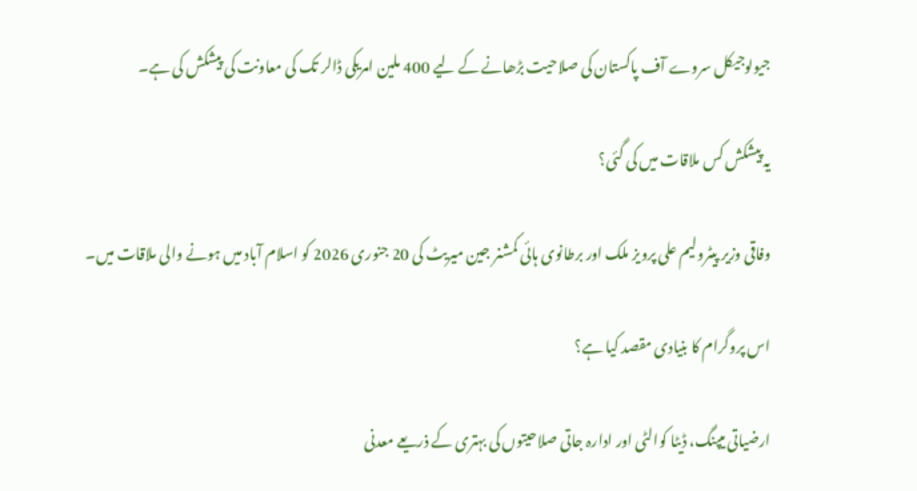جیولوجیکل سروے آف پاکستان کی صلاحیت بڑھانے کے لیے 400 ملین امریکی ڈالر تک کی معاونت کی پیشکش کی ہے۔

یہ پیشکش کس ملاقات میں کی گئی؟

وفاقی وزیر پیٹرولیم علی پرویز ملک اور برطانوی ہائی کمشنر جین میریٹ کی 20 جنوری 2026 کو اسلام آباد میں ہونے والی ملاقات میں۔

اس پروگرام کا بنیادی مقصد کیا ہے؟

ارضیاتی میپنگ، ڈیٹا کوالٹی اور ادارہ جاتی صلاحیتوں کی بہتری کے ذریعے معدنی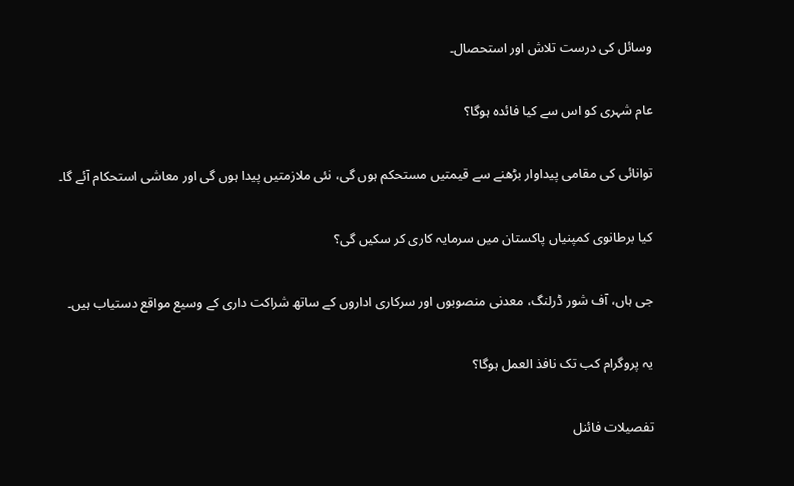وسائل کی درست تلاش اور استحصال۔

عام شہری کو اس سے کیا فائدہ ہوگا؟

توانائی کی مقامی پیداوار بڑھنے سے قیمتیں مستحکم ہوں گی، نئی ملازمتیں پیدا ہوں گی اور معاشی استحکام آئے گا۔

کیا برطانوی کمپنیاں پاکستان میں سرمایہ کاری کر سکیں گی؟

جی ہاں، آف شور ڈرلنگ، معدنی منصوبوں اور سرکاری اداروں کے ساتھ شراکت داری کے وسیع مواقع دستیاب ہیں۔

یہ پروگرام کب تک نافذ العمل ہوگا؟

تفصیلات فائنل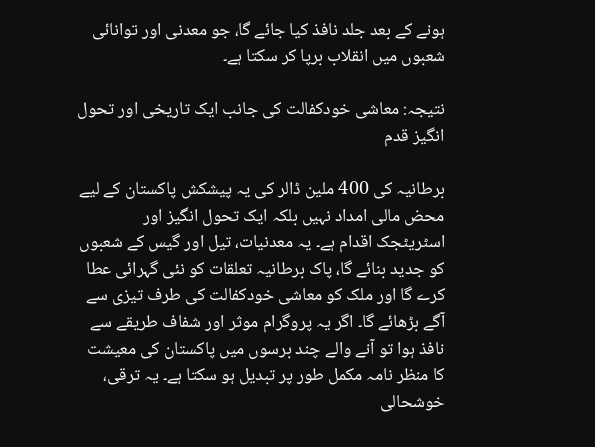ہونے کے بعد جلد نافذ کیا جائے گا، جو معدنی اور توانائی شعبوں میں انقلاب برپا کر سکتا ہے۔

نتیجہ: معاشی خودکفالت کی جانب ایک تاریخی اور تحول انگیز قدم

برطانیہ کی 400 ملین ڈالر کی یہ پیشکش پاکستان کے لیے محض مالی امداد نہیں بلکہ ایک تحول انگیز اور اسٹریٹجک اقدام ہے۔ یہ معدنیات، تیل اور گیس کے شعبوں کو جدید بنائے گا، پاک برطانیہ تعلقات کو نئی گہرائی عطا کرے گا اور ملک کو معاشی خودکفالت کی طرف تیزی سے آگے بڑھائے گا۔ اگر یہ پروگرام موثر اور شفاف طریقے سے نافذ ہوا تو آنے والے چند برسوں میں پاکستان کی معیشت کا منظر نامہ مکمل طور پر تبدیل ہو سکتا ہے۔ یہ ترقی، خوشحالی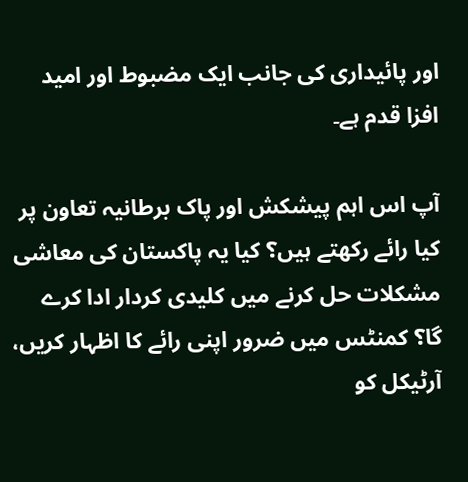اور پائیداری کی جانب ایک مضبوط اور امید افزا قدم ہے۔

آپ اس اہم پیشکش اور پاک برطانیہ تعاون پر کیا رائے رکھتے ہیں؟ کیا یہ پاکستان کی معاشی مشکلات حل کرنے میں کلیدی کردار ادا کرے گا؟ کمنٹس میں ضرور اپنی رائے کا اظہار کریں، آرٹیکل کو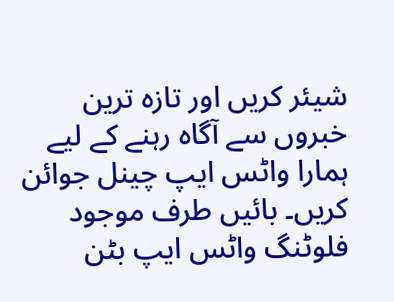شیئر کریں اور تازہ ترین خبروں سے آگاہ رہنے کے لیے ہمارا واٹس ایپ چینل جوائن کریں۔ بائیں طرف موجود فلوٹنگ واٹس ایپ بٹن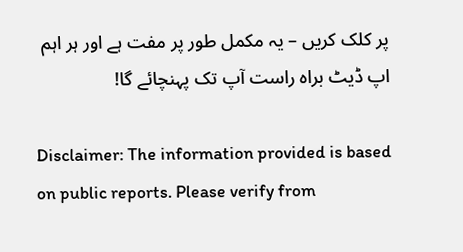پر کلک کریں – یہ مکمل طور پر مفت ہے اور ہر اہم اپ ڈیٹ براہ راست آپ تک پہنچائے گا!

Disclaimer: The information provided is based on public reports. Please verify from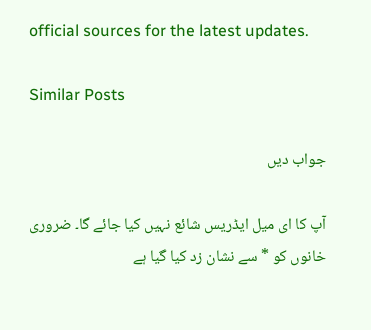official sources for the latest updates.

Similar Posts

جواب دیں

آپ کا ای میل ایڈریس شائع نہیں کیا جائے گا۔ ضروری خانوں کو * سے نشان زد کیا گیا ہے